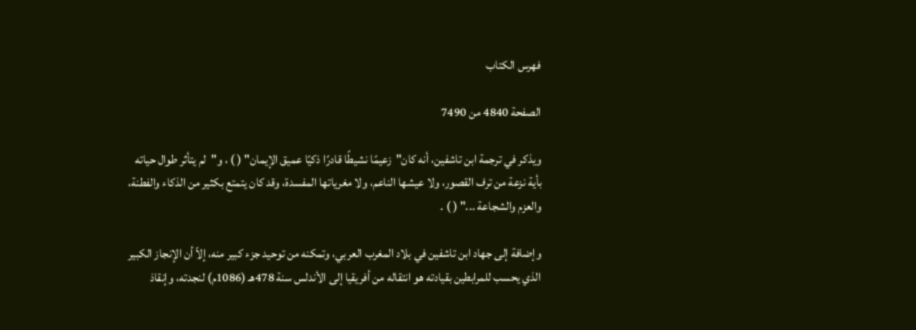فهرس الكتاب

الصفحة 4840 من 7490

ويذكر في ترجمة ابن تاشفين، أنه كان"زعيمًا نشيطًا قادرًا ذكيًا عميق الإيمان" ( ) ، و"لم يتأثر طوال حياته بأية نزعة من ترف القصور، ولا عيشها الناعم، ولا مغرياتها المفسدة، وقد كان يتمتع بكثير من الذكاء والفطنة، والعزم والشجاعة ..." ( ) .

وإضافة إلى جهاد ابن تاشفين في بلاد المغرب العربي، وتمكنه من توحيد جزء كبير منه، إلاّ أن الإنجاز الكبير الذي يحسب للمرابطين بقيادته هو انتقاله من أفريقيا إلى الأندلس سنة 478هـ (1086م) لنجدته، وإنقاذ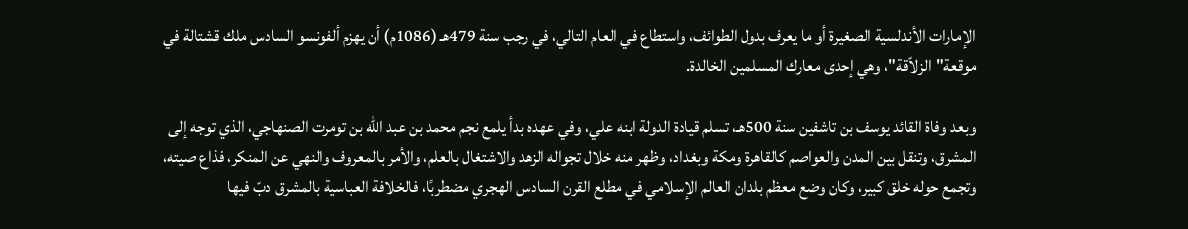الإمارات الأندلسية الصغيرة أو ما يعرف بدول الطوائف، واستطاع في العام التالي، في رجب سنة 479هـ (1086م) أن يهزم ألفونسو السادس ملك قشتالة في موقعة"الزلاّقة"، وهي إحدى معارك المسلمين الخالدة.

وبعد وفاة القائد يوسف بن تاشفين سنة 500هـ، تسلم قيادة الدولة ابنه علي، وفي عهده بدأ يلمع نجم محمد بن عبد الله بن تومرت الصنهاجي، الذي توجه إلى المشرق، وتنقل بين المدن والعواصم كالقاهرة ومكة وبغداد، وظهر منه خلال تجواله الزهد والاشتغال بالعلم، والأمر بالمعروف والنهي عن المنكر، فذاع صيته، وتجمع حوله خلق كبير، وكان وضع معظم بلدان العالم الإسلامي في مطلع القرن السادس الهجري مضطربًا، فالخلافة العباسية بالمشرق دبّ فيها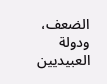الضعف، ودولة العبيديين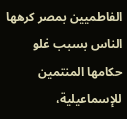الفاطميين بمصر كرهها الناس بسبب غلو حكامها المنتمين للإسماعيلية،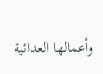وأعمالها العدائية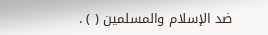ضد الإسلام والمسلمين ( ) .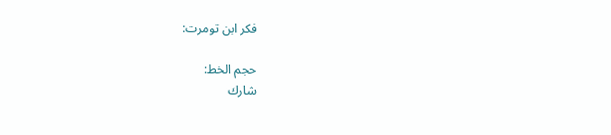فكر ابن تومرت:

حجم الخط:
شارك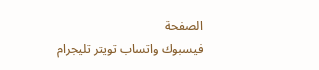الصفحة
فيسبوك واتساب تويتر تليجرام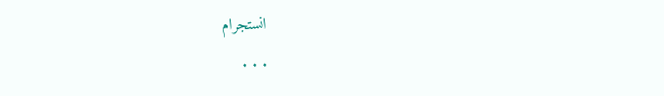انستجرام
. . .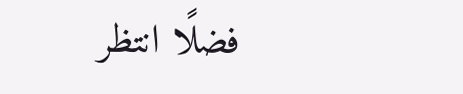فضلًا انتظر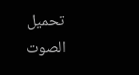تحميل الصوت